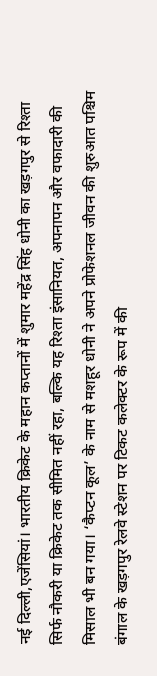नई दिल्ली,एजेंसियां। भारतीय क्रिकेट के महान कप्तानों में शुमार महेंद्र सिंह धोनी का खड़गपुर से रिश्ता सिर्फ नौकरी या क्रिकेट तक सीमित नहीं रहा, बल्कि यह रिश्ता इंसानियत, अपनापन और वफादारी की मिसाल भी बन गया। ‘कैप्टन कूल’ के नाम से मशहूर धोनी ने अपने प्रोफेशनल जीवन की शुरुआत पश्चिम बंगाल के खड़गपुर रेलवे स्टेशन पर टिकट कलेक्टर के रूप में की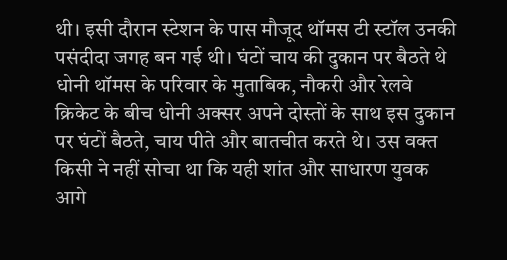थी। इसी दौरान स्टेशन के पास मौजूद थॉमस टी स्टॉल उनकी पसंदीदा जगह बन गई थी। घंटों चाय की दुकान पर बैठते थे धोनी थॉमस के परिवार के मुताबिक, नौकरी और रेलवे क्रिकेट के बीच धोनी अक्सर अपने दोस्तों के साथ इस दुकान पर घंटों बैठते, चाय पीते और बातचीत करते थे। उस वक्त किसी ने नहीं सोचा था कि यही शांत और साधारण युवक आगे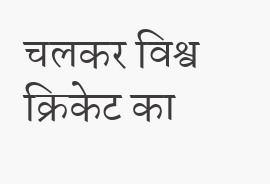चलकर विश्व क्रिकेट का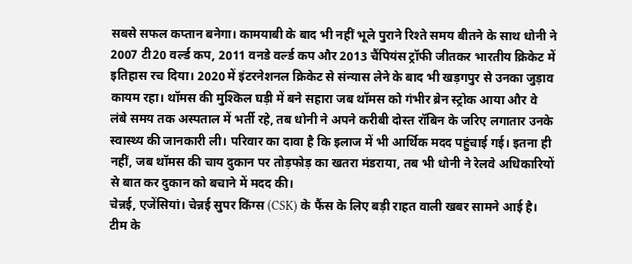सबसे सफल कप्तान बनेगा। कामयाबी के बाद भी नहीं भूले पुराने रिश्ते समय बीतने के साथ धोनी ने 2007 टी20 वर्ल्ड कप, 2011 वनडे वर्ल्ड कप और 2013 चैंपियंस ट्रॉफी जीतकर भारतीय क्रिकेट में इतिहास रच दिया। 2020 में इंटरनेशनल क्रिकेट से संन्यास लेने के बाद भी खड़गपुर से उनका जुड़ाव कायम रहा। थॉमस की मुश्किल घड़ी में बने सहारा जब थॉमस को गंभीर ब्रेन स्ट्रोक आया और वे लंबे समय तक अस्पताल में भर्ती रहे, तब धोनी ने अपने करीबी दोस्त रॉबिन के जरिए लगातार उनके स्वास्थ्य की जानकारी ली। परिवार का दावा है कि इलाज में भी आर्थिक मदद पहुंचाई गई। इतना ही नहीं, जब थॉमस की चाय दुकान पर तोड़फोड़ का खतरा मंडराया, तब भी धोनी ने रेलवे अधिकारियों से बात कर दुकान को बचाने में मदद की।
चेन्नई, एजेंसियां। चेन्नई सुपर किंग्स (CSK) के फैंस के लिए बड़ी राहत वाली खबर सामने आई है। टीम के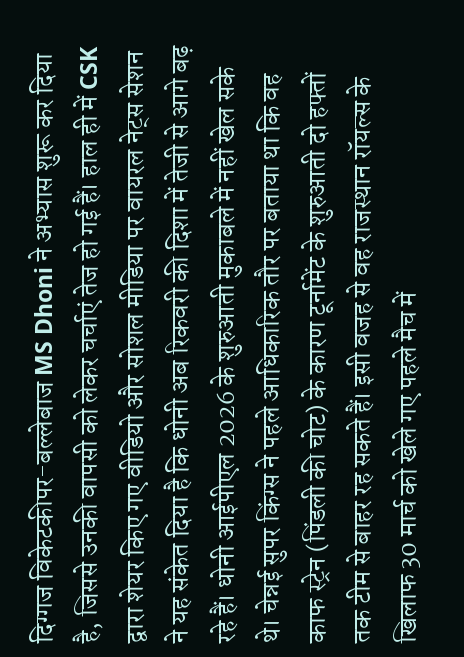दिग्गज विकेटकीपर-बल्लेबाज MS Dhoni ने अभ्यास शुरू कर दिया है, जिससे उनकी वापसी को लेकर चर्चाएं तेज हो गई हैं। हाल ही में CSK द्वारा शेयर किए गए वीडियो और सोशल मीडिया पर वायरल नेट्स सेशन ने यह संकेत दिया है कि धोनी अब रिकवरी की दिशा में तेजी से आगे बढ़ रहे हैं। धोनी आईपीएल 2026 के शुरुआती मुकाबले में नहीं खेल सके थे। चेन्नई सुपर किंग्स ने पहले आधिकारिक तौर पर बताया था कि वह काफ स्ट्रेन (पिंडली की चोट) के कारण टूर्नामेंट के शुरुआती दो हफ्तों तक टीम से बाहर रह सकते हैं। इसी वजह से वह राजस्थान रॉयल्स के खिलाफ 30 मार्च को खेले गए पहले मैच में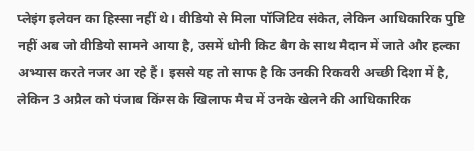प्लेइंग इलेवन का हिस्सा नहीं थे। वीडियो से मिला पॉजिटिव संकेत, लेकिन आधिकारिक पुष्टि नहीं अब जो वीडियो सामने आया है, उसमें धोनी किट बैग के साथ मैदान में जाते और हल्का अभ्यास करते नजर आ रहे हैं। इससे यह तो साफ है कि उनकी रिकवरी अच्छी दिशा में है, लेकिन 3 अप्रैल को पंजाब किंग्स के खिलाफ मैच में उनके खेलने की आधिकारिक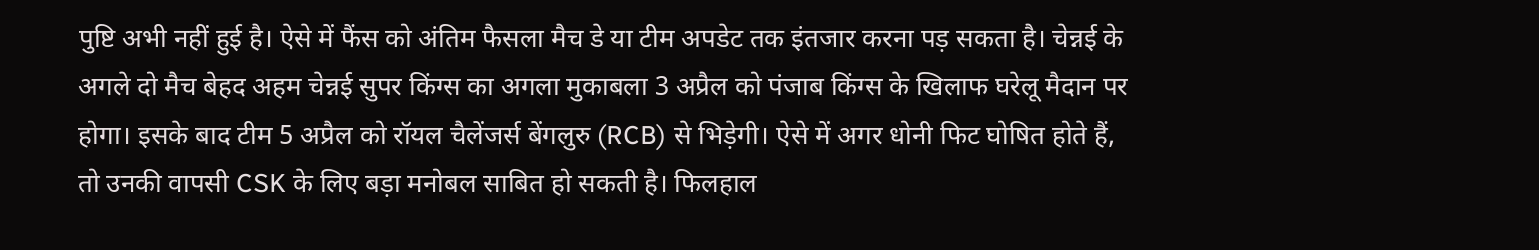पुष्टि अभी नहीं हुई है। ऐसे में फैंस को अंतिम फैसला मैच डे या टीम अपडेट तक इंतजार करना पड़ सकता है। चेन्नई के अगले दो मैच बेहद अहम चेन्नई सुपर किंग्स का अगला मुकाबला 3 अप्रैल को पंजाब किंग्स के खिलाफ घरेलू मैदान पर होगा। इसके बाद टीम 5 अप्रैल को रॉयल चैलेंजर्स बेंगलुरु (RCB) से भिड़ेगी। ऐसे में अगर धोनी फिट घोषित होते हैं, तो उनकी वापसी CSK के लिए बड़ा मनोबल साबित हो सकती है। फिलहाल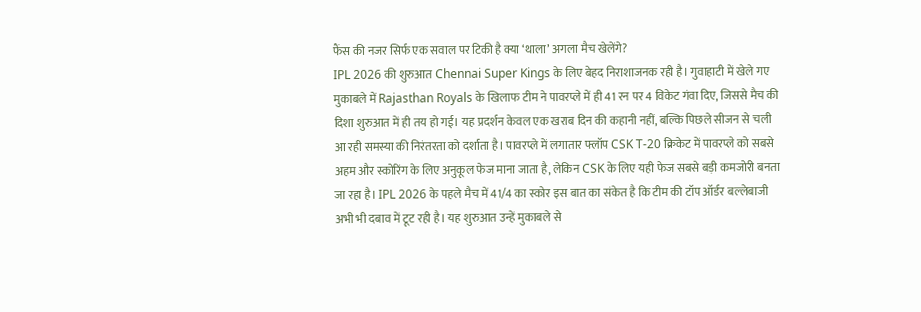फैंस की नजर सिर्फ एक सवाल पर टिकी है क्या ‘थाला’ अगला मैच खेलेंगे?
IPL 2026 की शुरुआत Chennai Super Kings के लिए बेहद निराशाजनक रही है। गुवाहाटी में खेले गए मुकाबले में Rajasthan Royals के खिलाफ टीम ने पावरप्ले में ही 41 रन पर 4 विकेट गंवा दिए, जिससे मैच की दिशा शुरुआत में ही तय हो गई। यह प्रदर्शन केवल एक खराब दिन की कहानी नहीं, बल्कि पिछले सीजन से चली आ रही समस्या की निरंतरता को दर्शाता है। पावरप्ले में लगातार फ्लॉप CSK T-20 क्रिकेट में पावरप्ले को सबसे अहम और स्कोरिंग के लिए अनुकूल फेज माना जाता है, लेकिन CSK के लिए यही फेज सबसे बड़ी कमजोरी बनता जा रहा है। IPL 2026 के पहले मैच में 41/4 का स्कोर इस बात का संकेत है कि टीम की टॉप ऑर्डर बल्लेबाजी अभी भी दबाव में टूट रही है। यह शुरुआत उन्हें मुकाबले से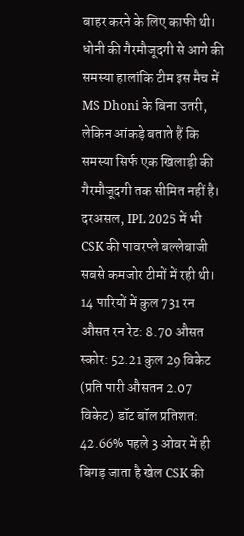बाहर करने के लिए काफी थी। धोनी की गैरमौजूदगी से आगे की समस्या हालांकि टीम इस मैच में MS Dhoni के बिना उतरी, लेकिन आंकड़े बताते हैं कि समस्या सिर्फ एक खिलाड़ी की गैरमौजूदगी तक सीमित नहीं है। दरअसल, IPL 2025 में भी CSK की पावरप्ले बल्लेबाजी सबसे कमजोर टीमों में रही थी। 14 पारियों में कुल 731 रन औसत रन रेट: 8.70 औसत स्कोर: 52.21 कुल 29 विकेट (प्रति पारी औसतन 2.07 विकेट) डॉट बॉल प्रतिशत: 42.66% पहले 3 ओवर में ही बिगड़ जाता है खेल CSK की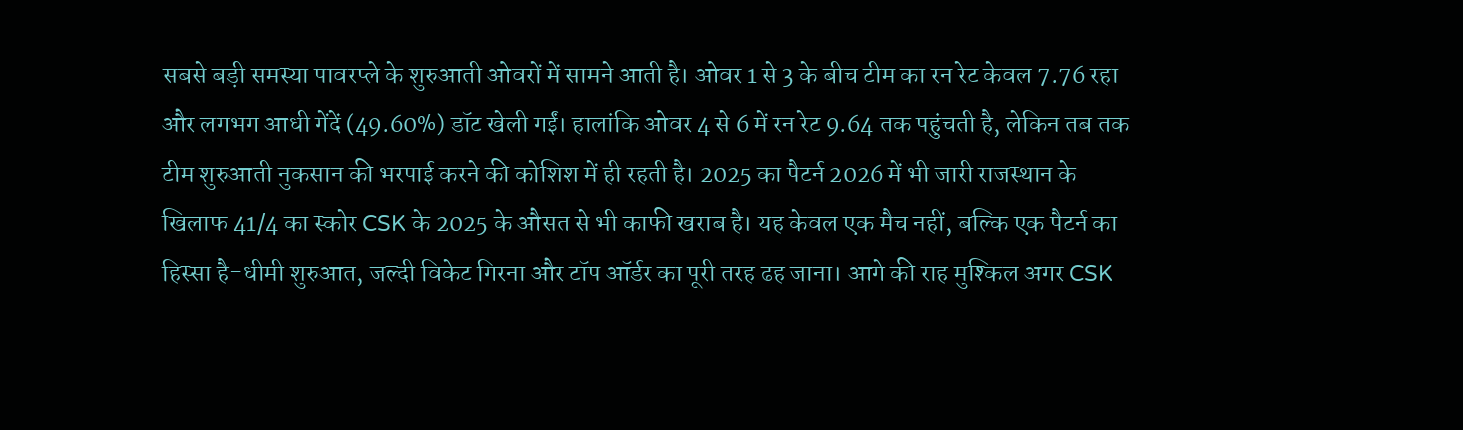सबसे बड़ी समस्या पावरप्ले के शुरुआती ओवरों में सामने आती है। ओवर 1 से 3 के बीच टीम का रन रेट केवल 7.76 रहा और लगभग आधी गेंदें (49.60%) डॉट खेली गईं। हालांकि ओवर 4 से 6 में रन रेट 9.64 तक पहुंचती है, लेकिन तब तक टीम शुरुआती नुकसान की भरपाई करने की कोशिश में ही रहती है। 2025 का पैटर्न 2026 में भी जारी राजस्थान के खिलाफ 41/4 का स्कोर CSK के 2025 के औसत से भी काफी खराब है। यह केवल एक मैच नहीं, बल्कि एक पैटर्न का हिस्सा है-धीमी शुरुआत, जल्दी विकेट गिरना और टॉप ऑर्डर का पूरी तरह ढह जाना। आगे की राह मुश्किल अगर CSK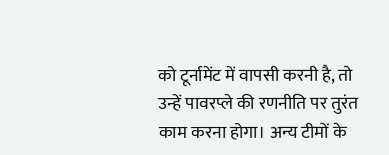को टूर्नामेंट में वापसी करनी है, तो उन्हें पावरप्ले की रणनीति पर तुरंत काम करना होगा। अन्य टीमों के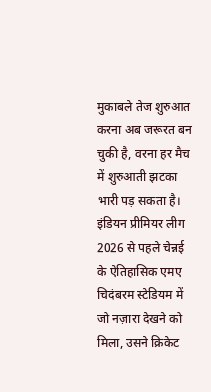मुकाबले तेज शुरुआत करना अब जरूरत बन चुकी है, वरना हर मैच में शुरुआती झटका भारी पड़ सकता है।
इंडियन प्रीमियर लीग 2026 से पहले चेन्नई के ऐतिहासिक एमए चिदंबरम स्टेडियम में जो नज़ारा देखने को मिला, उसने क्रिकेट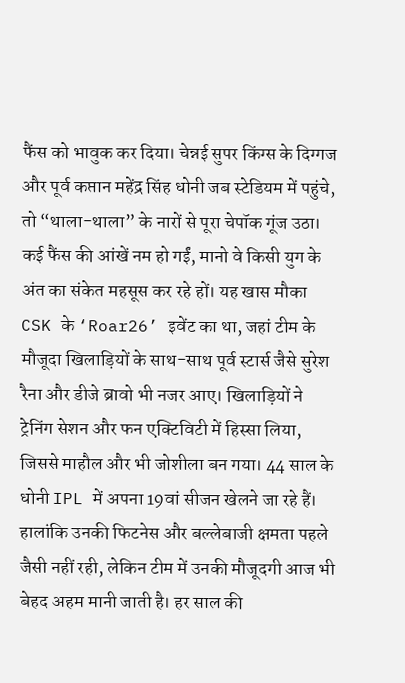फैंस को भावुक कर दिया। चेन्नई सुपर किंग्स के दिग्गज और पूर्व कप्तान महेंद्र सिंह धोनी जब स्टेडियम में पहुंचे, तो “थाला-थाला” के नारों से पूरा चेपॉक गूंज उठा। कई फैंस की आंखें नम हो गईं, मानो वे किसी युग के अंत का संकेत महसूस कर रहे हों। यह खास मौका CSK के ‘Roar26’ इवेंट का था, जहां टीम के मौजूदा खिलाड़ियों के साथ-साथ पूर्व स्टार्स जैसे सुरेश रैना और डीजे ब्रावो भी नजर आए। खिलाड़ियों ने ट्रेनिंग सेशन और फन एक्टिविटी में हिस्सा लिया, जिससे माहौल और भी जोशीला बन गया। 44 साल के धोनी IPL में अपना 19वां सीजन खेलने जा रहे हैं। हालांकि उनकी फिटनेस और बल्लेबाजी क्षमता पहले जैसी नहीं रही, लेकिन टीम में उनकी मौजूदगी आज भी बेहद अहम मानी जाती है। हर साल की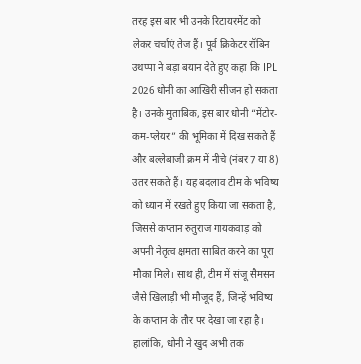तरह इस बार भी उनके रिटायरमेंट को लेकर चर्चाएं तेज हैं। पूर्व क्रिकेटर रॉबिन उथप्पा ने बड़ा बयान देते हुए कहा कि IPL 2026 धोनी का आखिरी सीजन हो सकता है। उनके मुताबिक, इस बार धोनी “मेंटोर-कम-प्लेयर” की भूमिका में दिख सकते हैं और बल्लेबाजी क्रम में नीचे (नंबर 7 या 8) उतर सकते हैं। यह बदलाव टीम के भविष्य को ध्यान में रखते हुए किया जा सकता है, जिससे कप्तान रुतुराज गायकवाड़ को अपनी नेतृत्व क्षमता साबित करने का पूरा मौका मिले। साथ ही, टीम में संजू सैमसन जैसे खिलाड़ी भी मौजूद हैं, जिन्हें भविष्य के कप्तान के तौर पर देखा जा रहा है। हालांकि, धोनी ने खुद अभी तक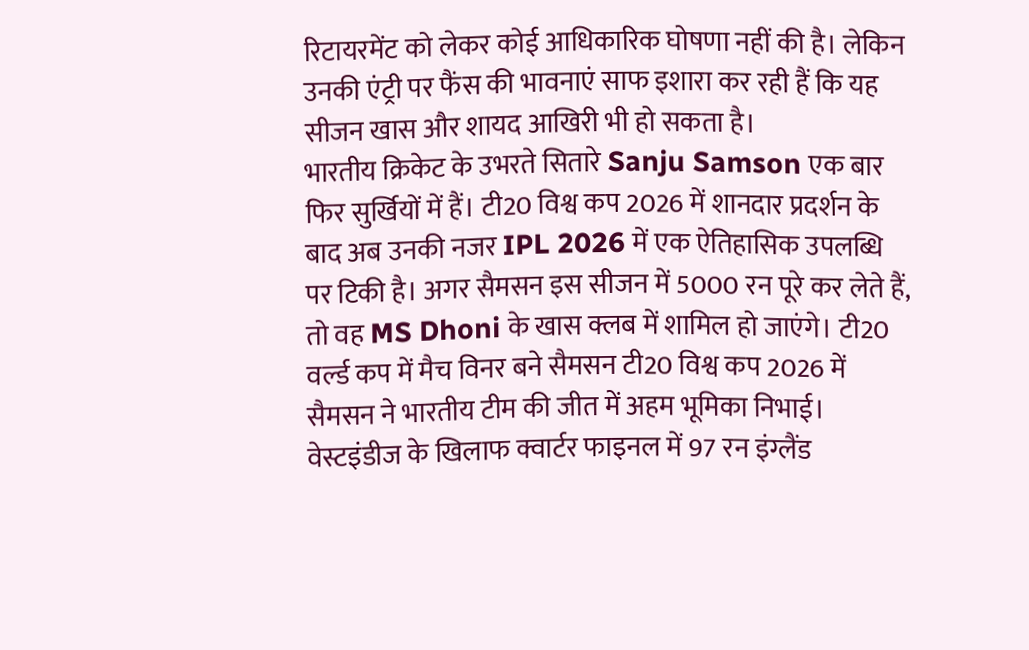रिटायरमेंट को लेकर कोई आधिकारिक घोषणा नहीं की है। लेकिन उनकी एंट्री पर फैंस की भावनाएं साफ इशारा कर रही हैं कि यह सीजन खास और शायद आखिरी भी हो सकता है।
भारतीय क्रिकेट के उभरते सितारे Sanju Samson एक बार फिर सुर्खियों में हैं। टी20 विश्व कप 2026 में शानदार प्रदर्शन के बाद अब उनकी नजर IPL 2026 में एक ऐतिहासिक उपलब्धि पर टिकी है। अगर सैमसन इस सीजन में 5000 रन पूरे कर लेते हैं, तो वह MS Dhoni के खास क्लब में शामिल हो जाएंगे। टी20 वर्ल्ड कप में मैच विनर बने सैमसन टी20 विश्व कप 2026 में सैमसन ने भारतीय टीम की जीत में अहम भूमिका निभाई। वेस्टइंडीज के खिलाफ क्वार्टर फाइनल में 97 रन इंग्लैंड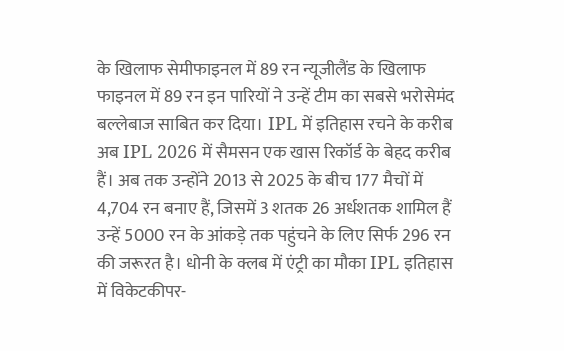के खिलाफ सेमीफाइनल में 89 रन न्यूजीलैंड के खिलाफ फाइनल में 89 रन इन पारियों ने उन्हें टीम का सबसे भरोसेमंद बल्लेबाज साबित कर दिया। IPL में इतिहास रचने के करीब अब IPL 2026 में सैमसन एक खास रिकॉर्ड के बेहद करीब हैं। अब तक उन्होंने 2013 से 2025 के बीच 177 मैचों में 4,704 रन बनाए हैं, जिसमें 3 शतक 26 अर्धशतक शामिल हैं उन्हें 5000 रन के आंकड़े तक पहुंचने के लिए सिर्फ 296 रन की जरूरत है। धोनी के क्लब में एंट्री का मौका IPL इतिहास में विकेटकीपर-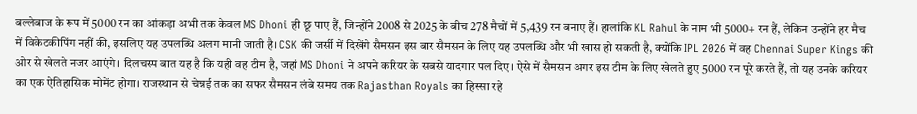बल्लेबाज के रूप में 5000 रन का आंकड़ा अभी तक केवल MS Dhoni ही छू पाए हैं, जिन्होंने 2008 से 2025 के बीच 278 मैचों में 5,439 रन बनाए हैं। हालांकि KL Rahul के नाम भी 5000+ रन हैं, लेकिन उन्होंने हर मैच में विकेटकीपिंग नहीं की, इसलिए यह उपलब्धि अलग मानी जाती है। CSK की जर्सी में दिखेंगे सैमसन इस बार सैमसन के लिए यह उपलब्धि और भी खास हो सकती है, क्योंकि IPL 2026 में वह Chennai Super Kings की ओर से खेलते नजर आएंगे। दिलचस्प बात यह है कि यही वह टीम है, जहां MS Dhoni ने अपने करियर के सबसे यादगार पल दिए। ऐसे में सैमसन अगर इस टीम के लिए खेलते हुए 5000 रन पूरे करते हैं, तो यह उनके करियर का एक ऐतिहासिक मोमेंट होगा। राजस्थान से चेन्नई तक का सफर सैमसन लंबे समय तक Rajasthan Royals का हिस्सा रहे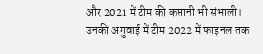और 2021 में टीम की कप्तानी भी संभाली। उनकी अगुवाई में टीम 2022 में फाइनल तक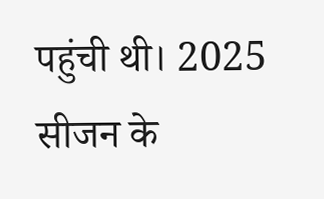पहुंची थी। 2025 सीजन के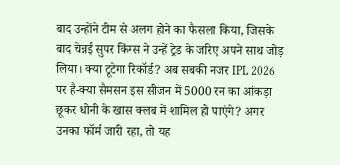बाद उन्होंने टीम से अलग होने का फैसला किया, जिसके बाद चेन्नई सुपर किंग्स ने उन्हें ट्रेड के जरिए अपने साथ जोड़ लिया। क्या टूटेगा रिकॉर्ड? अब सबकी नजर IPL 2026 पर है-क्या सैमसन इस सीजन में 5000 रन का आंकड़ा छूकर धोनी के खास क्लब में शामिल हो पाएंगे? अगर उनका फॉर्म जारी रहा, तो यह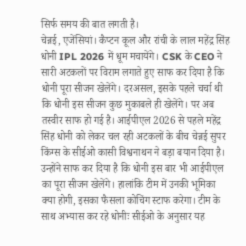सिर्फ समय की बात लगती है।
चेन्नई, एजेंसियां। कैप्टन कूल और रांची के लाल महेंद्र सिंह धोनी IPL 2026 में धूम मचायेंगे। CSK के CEO ने सारी अटकलों पर विराम लगाते हुए साफ कर दिया है कि धोनी पूरा सीजन खेलेंगे। दरअसल, इसके पहले चर्चा थी कि धोनी इस सीजन कुछ मुकाबले ही खेलेंगे। पर अब तस्वीर साफ हो गई है। आईपीएल 2026 से पहले महेंद्र सिंह धोनी को लेकर चल रही अटकलों के बीच चेन्नई सुपर किंग्स के सीईओ कासी विश्वनाथन ने बड़ा बयान दिया है। उन्होंने साफ कर दिया है कि धोनी इस बार भी आईपीएल का पूरा सीजन खेलेंगे। हालांकि टीम में उनकी भूमिका क्या होगी, इसका फैसला कोचिंग स्टाफ करेगा। टीम के साथ अभ्यास कर रहे धोनीः सीईओ के अनुसार यह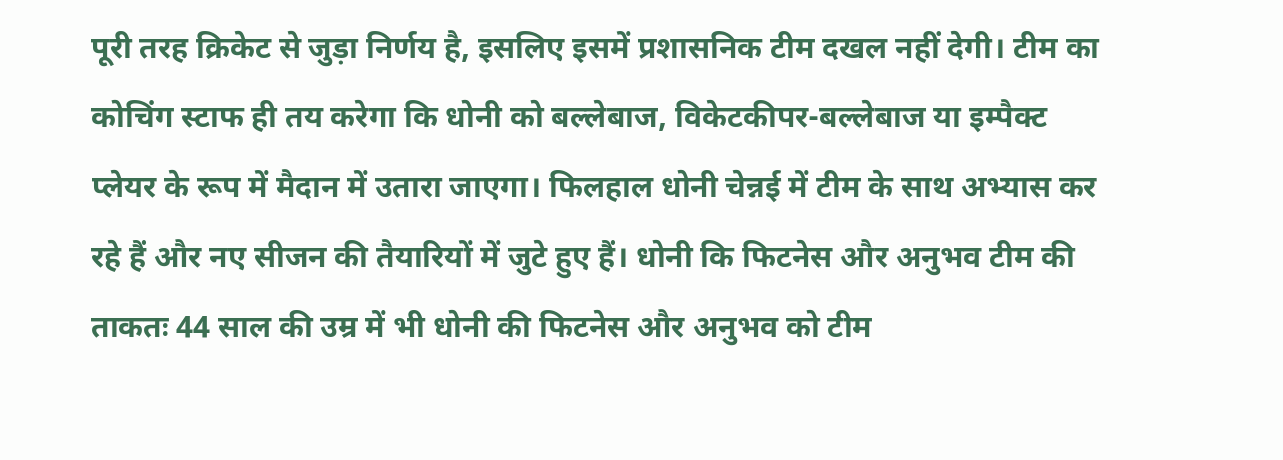पूरी तरह क्रिकेट से जुड़ा निर्णय है, इसलिए इसमें प्रशासनिक टीम दखल नहीं देगी। टीम का कोचिंग स्टाफ ही तय करेगा कि धोनी को बल्लेबाज, विकेटकीपर-बल्लेबाज या इम्पैक्ट प्लेयर के रूप में मैदान में उतारा जाएगा। फिलहाल धोनी चेन्नई में टीम के साथ अभ्यास कर रहे हैं और नए सीजन की तैयारियों में जुटे हुए हैं। धोनी कि फिटनेस और अनुभव टीम की ताकतः 44 साल की उम्र में भी धोनी की फिटनेस और अनुभव को टीम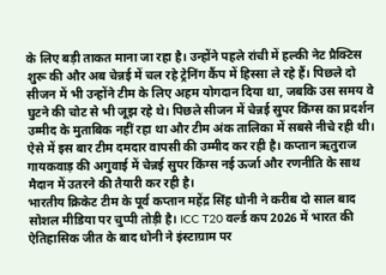के लिए बड़ी ताकत माना जा रहा है। उन्होंने पहले रांची में हल्की नेट प्रैक्टिस शुरू की और अब चेन्नई में चल रहे ट्रेनिंग कैंप में हिस्सा ले रहे हैं। पिछले दो सीजन में भी उन्होंने टीम के लिए अहम योगदान दिया था, जबकि उस समय वे घुटने की चोट से भी जूझ रहे थे। पिछले सीजन में चेन्नई सुपर किंग्स का प्रदर्शन उम्मीद के मुताबिक नहीं रहा था और टीम अंक तालिका में सबसे नीचे रही थी। ऐसे में इस बार टीम दमदार वापसी की उम्मीद कर रही है। कप्तान ऋतुराज गायकवाड़ की अगुवाई में चेन्नई सुपर किंग्स नई ऊर्जा और रणनीति के साथ मैदान में उतरने की तैयारी कर रही है।
भारतीय क्रिकेट टीम के पूर्व कप्तान महेंद्र सिंह धोनी ने करीब दो साल बाद सोशल मीडिया पर चुप्पी तोड़ी है। ICC T20 वर्ल्ड कप 2026 में भारत की ऐतिहासिक जीत के बाद धोनी ने इंस्टाग्राम पर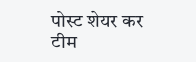पोस्ट शेयर कर टीम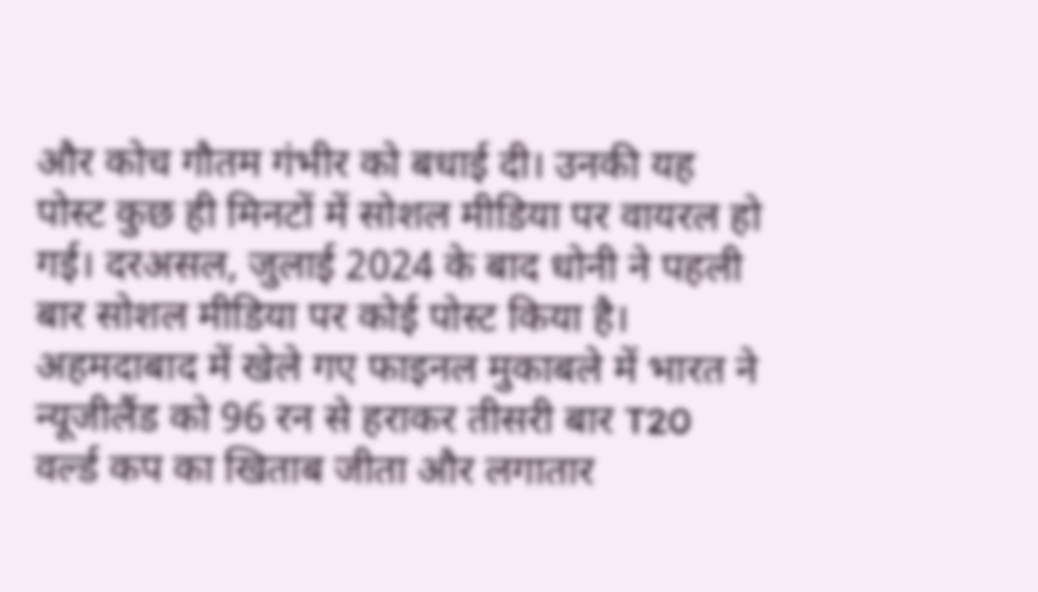और कोच गौतम गंभीर को बधाई दी। उनकी यह पोस्ट कुछ ही मिनटों में सोशल मीडिया पर वायरल हो गई। दरअसल, जुलाई 2024 के बाद धोनी ने पहली बार सोशल मीडिया पर कोई पोस्ट किया है। अहमदाबाद में खेले गए फाइनल मुकाबले में भारत ने न्यूजीलैंड को 96 रन से हराकर तीसरी बार T20 वर्ल्ड कप का खिताब जीता और लगातार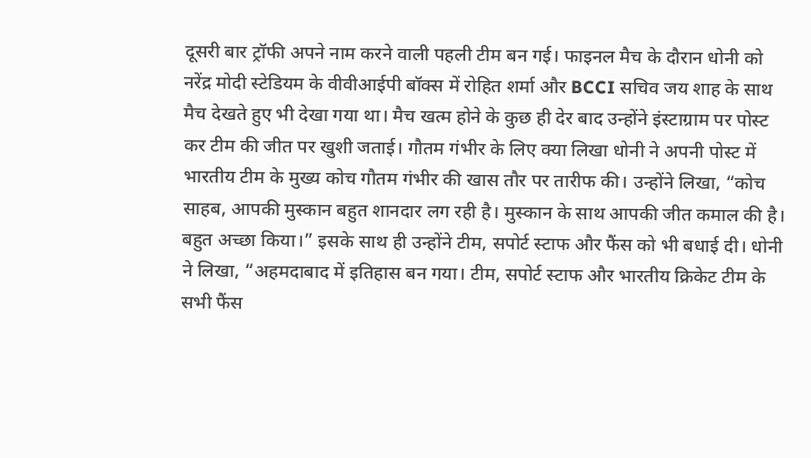दूसरी बार ट्रॉफी अपने नाम करने वाली पहली टीम बन गई। फाइनल मैच के दौरान धोनी को नरेंद्र मोदी स्टेडियम के वीवीआईपी बॉक्स में रोहित शर्मा और BCCI सचिव जय शाह के साथ मैच देखते हुए भी देखा गया था। मैच खत्म होने के कुछ ही देर बाद उन्होंने इंस्टाग्राम पर पोस्ट कर टीम की जीत पर खुशी जताई। गौतम गंभीर के लिए क्या लिखा धोनी ने अपनी पोस्ट में भारतीय टीम के मुख्य कोच गौतम गंभीर की खास तौर पर तारीफ की। उन्होंने लिखा, “कोच साहब, आपकी मुस्कान बहुत शानदार लग रही है। मुस्कान के साथ आपकी जीत कमाल की है। बहुत अच्छा किया।” इसके साथ ही उन्होंने टीम, सपोर्ट स्टाफ और फैंस को भी बधाई दी। धोनी ने लिखा, “अहमदाबाद में इतिहास बन गया। टीम, सपोर्ट स्टाफ और भारतीय क्रिकेट टीम के सभी फैंस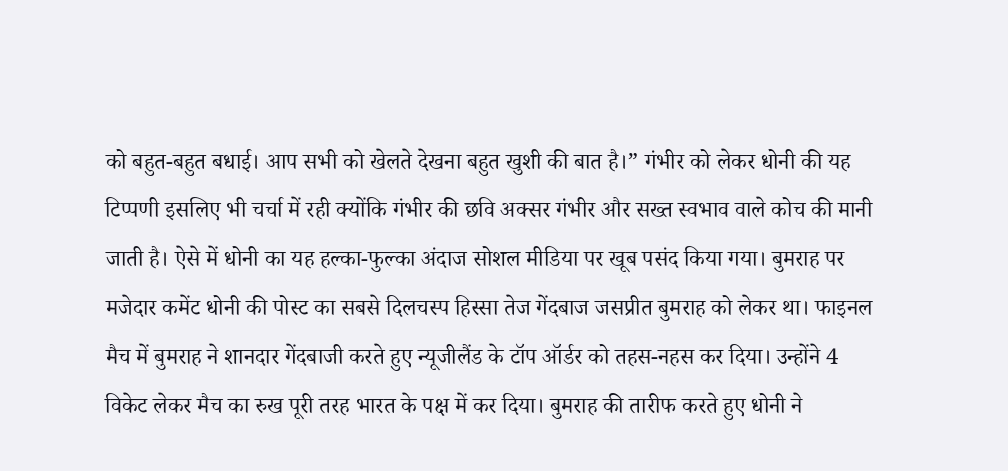को बहुत-बहुत बधाई। आप सभी को खेलते देखना बहुत खुशी की बात है।” गंभीर को लेकर धोनी की यह टिप्पणी इसलिए भी चर्चा में रही क्योंकि गंभीर की छवि अक्सर गंभीर और सख्त स्वभाव वाले कोच की मानी जाती है। ऐसे में धोनी का यह हल्का-फुल्का अंदाज सोशल मीडिया पर खूब पसंद किया गया। बुमराह पर मजेदार कमेंट धोनी की पोस्ट का सबसे दिलचस्प हिस्सा तेज गेंदबाज जसप्रीत बुमराह को लेकर था। फाइनल मैच में बुमराह ने शानदार गेंदबाजी करते हुए न्यूजीलैंड के टॉप ऑर्डर को तहस-नहस कर दिया। उन्होंने 4 विकेट लेकर मैच का रुख पूरी तरह भारत के पक्ष में कर दिया। बुमराह की तारीफ करते हुए धोनी ने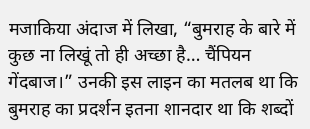मजाकिया अंदाज में लिखा, “बुमराह के बारे में कुछ ना लिखूं तो ही अच्छा है… चैंपियन गेंदबाज।” उनकी इस लाइन का मतलब था कि बुमराह का प्रदर्शन इतना शानदार था कि शब्दों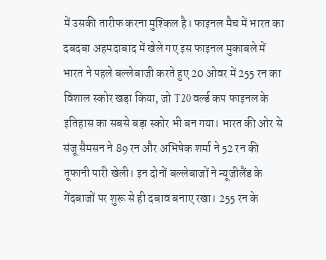में उसकी तारीफ करना मुश्किल है। फाइनल मैच में भारत का दबदबा अहमदाबाद में खेले गए इस फाइनल मुकाबले में भारत ने पहले बल्लेबाजी करते हुए 20 ओवर में 255 रन का विशाल स्कोर खड़ा किया, जो T20 वर्ल्ड कप फाइनल के इतिहास का सबसे बड़ा स्कोर भी बन गया। भारत की ओर से संजू सैमसन ने 89 रन और अभिषेक शर्मा ने 52 रन की तूफानी पारी खेली। इन दोनों बल्लेबाजों ने न्यूजीलैंड के गेंदबाजों पर शुरू से ही दबाव बनाए रखा। 255 रन के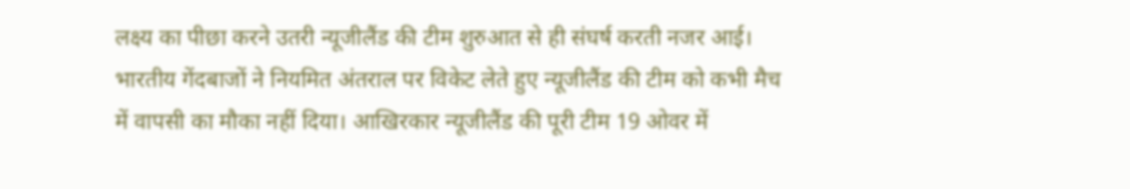लक्ष्य का पीछा करने उतरी न्यूजीलैंड की टीम शुरुआत से ही संघर्ष करती नजर आई। भारतीय गेंदबाजों ने नियमित अंतराल पर विकेट लेते हुए न्यूजीलैंड की टीम को कभी मैच में वापसी का मौका नहीं दिया। आखिरकार न्यूजीलैंड की पूरी टीम 19 ओवर में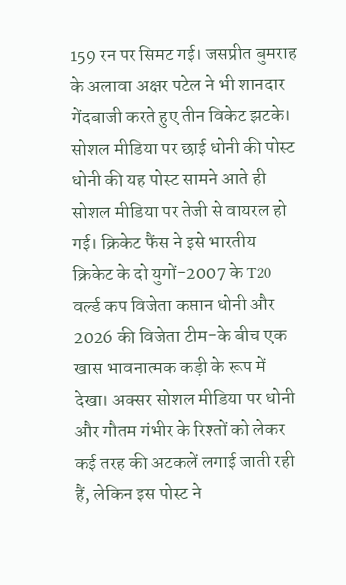159 रन पर सिमट गई। जसप्रीत बुमराह के अलावा अक्षर पटेल ने भी शानदार गेंदबाजी करते हुए तीन विकेट झटके। सोशल मीडिया पर छाई धोनी की पोस्ट धोनी की यह पोस्ट सामने आते ही सोशल मीडिया पर तेजी से वायरल हो गई। क्रिकेट फैंस ने इसे भारतीय क्रिकेट के दो युगों-2007 के T20 वर्ल्ड कप विजेता कप्तान धोनी और 2026 की विजेता टीम-के बीच एक खास भावनात्मक कड़ी के रूप में देखा। अक्सर सोशल मीडिया पर धोनी और गौतम गंभीर के रिश्तों को लेकर कई तरह की अटकलें लगाई जाती रही हैं, लेकिन इस पोस्ट ने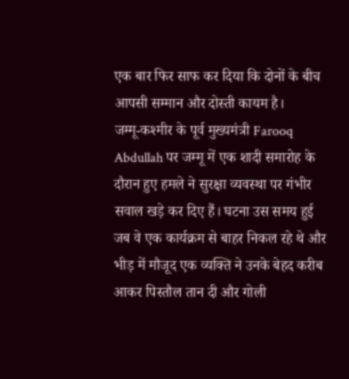एक बार फिर साफ कर दिया कि दोनों के बीच आपसी सम्मान और दोस्ती कायम है।
जम्मू-कश्मीर के पूर्व मुख्यमंत्री Farooq Abdullah पर जम्मू में एक शादी समारोह के दौरान हुए हमले ने सुरक्षा व्यवस्था पर गंभीर सवाल खड़े कर दिए हैं। घटना उस समय हुई जब वे एक कार्यक्रम से बाहर निकल रहे थे और भीड़ में मौजूद एक व्यक्ति ने उनके बेहद करीब आकर पिस्तौल तान दी और गोली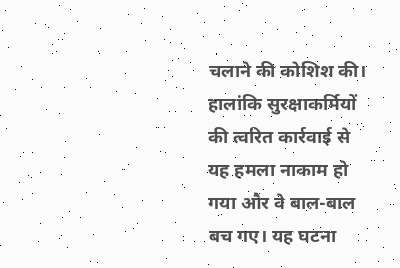चलाने की कोशिश की। हालांकि सुरक्षाकर्मियों की त्वरित कार्रवाई से यह हमला नाकाम हो गया और वे बाल-बाल बच गए। यह घटना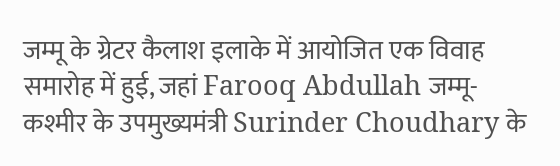जम्मू के ग्रेटर कैलाश इलाके में आयोजित एक विवाह समारोह में हुई, जहां Farooq Abdullah जम्मू-कश्मीर के उपमुख्यमंत्री Surinder Choudhary के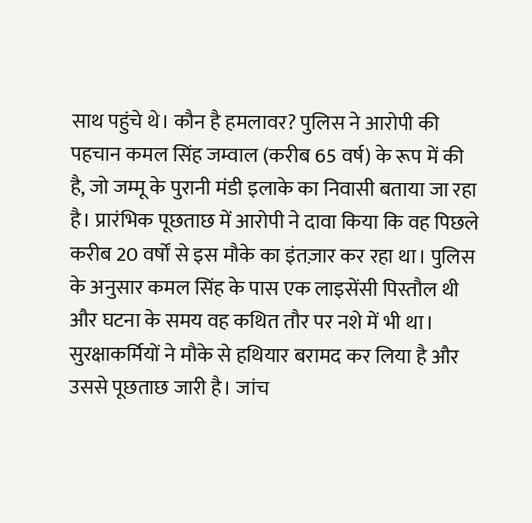साथ पहुंचे थे। कौन है हमलावर? पुलिस ने आरोपी की पहचान कमल सिंह जम्वाल (करीब 65 वर्ष) के रूप में की है, जो जम्मू के पुरानी मंडी इलाके का निवासी बताया जा रहा है। प्रारंभिक पूछताछ में आरोपी ने दावा किया कि वह पिछले करीब 20 वर्षों से इस मौके का इंतज़ार कर रहा था। पुलिस के अनुसार कमल सिंह के पास एक लाइसेंसी पिस्तौल थी और घटना के समय वह कथित तौर पर नशे में भी था। सुरक्षाकर्मियों ने मौके से हथियार बरामद कर लिया है और उससे पूछताछ जारी है। जांच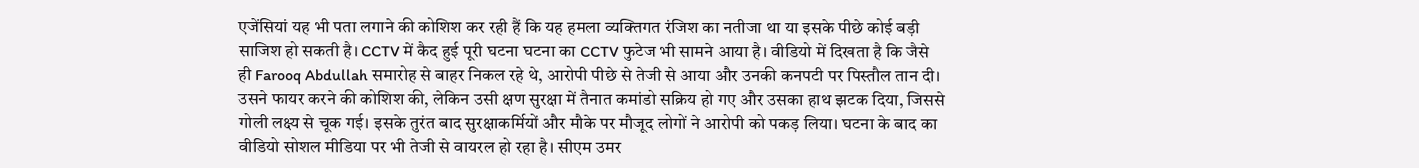एजेंसियां यह भी पता लगाने की कोशिश कर रही हैं कि यह हमला व्यक्तिगत रंजिश का नतीजा था या इसके पीछे कोई बड़ी साजिश हो सकती है। CCTV में कैद हुई पूरी घटना घटना का CCTV फुटेज भी सामने आया है। वीडियो में दिखता है कि जैसे ही Farooq Abdullah समारोह से बाहर निकल रहे थे, आरोपी पीछे से तेजी से आया और उनकी कनपटी पर पिस्तौल तान दी। उसने फायर करने की कोशिश की, लेकिन उसी क्षण सुरक्षा में तैनात कमांडो सक्रिय हो गए और उसका हाथ झटक दिया, जिससे गोली लक्ष्य से चूक गई। इसके तुरंत बाद सुरक्षाकर्मियों और मौके पर मौजूद लोगों ने आरोपी को पकड़ लिया। घटना के बाद का वीडियो सोशल मीडिया पर भी तेजी से वायरल हो रहा है। सीएम उमर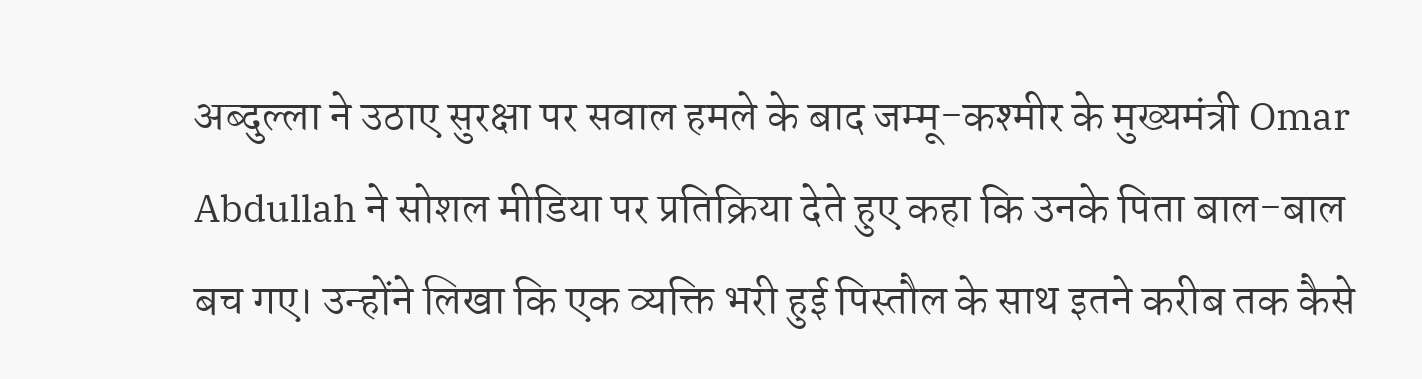अब्दुल्ला ने उठाए सुरक्षा पर सवाल हमले के बाद जम्मू-कश्मीर के मुख्यमंत्री Omar Abdullah ने सोशल मीडिया पर प्रतिक्रिया देते हुए कहा कि उनके पिता बाल-बाल बच गए। उन्होंने लिखा कि एक व्यक्ति भरी हुई पिस्तौल के साथ इतने करीब तक कैसे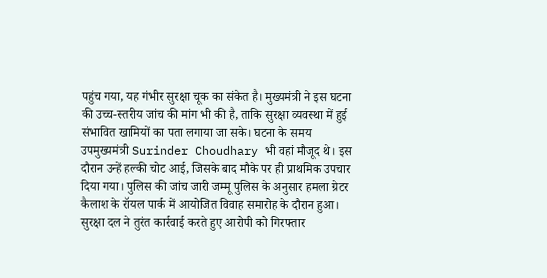पहुंच गया, यह गंभीर सुरक्षा चूक का संकेत है। मुख्यमंत्री ने इस घटना की उच्च-स्तरीय जांच की मांग भी की है, ताकि सुरक्षा व्यवस्था में हुई संभावित खामियों का पता लगाया जा सके। घटना के समय उपमुख्यमंत्री Surinder Choudhary भी वहां मौजूद थे। इस दौरान उन्हें हल्की चोट आई, जिसके बाद मौके पर ही प्राथमिक उपचार दिया गया। पुलिस की जांच जारी जम्मू पुलिस के अनुसार हमला ग्रेटर कैलाश के रॉयल पार्क में आयोजित विवाह समारोह के दौरान हुआ। सुरक्षा दल ने तुरंत कार्रवाई करते हुए आरोपी को गिरफ्तार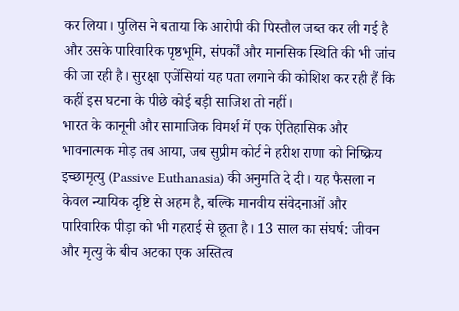कर लिया। पुलिस ने बताया कि आरोपी की पिस्तौल जब्त कर ली गई है और उसके पारिवारिक पृष्ठभूमि, संपर्कों और मानसिक स्थिति की भी जांच की जा रही है। सुरक्षा एजेंसियां यह पता लगाने की कोशिश कर रही हैं कि कहीं इस घटना के पीछे कोई बड़ी साजिश तो नहीं।
भारत के कानूनी और सामाजिक विमर्श में एक ऐतिहासिक और भावनात्मक मोड़ तब आया, जब सुप्रीम कोर्ट ने हरीश राणा को निष्क्रिय इच्छामृत्यु (Passive Euthanasia) की अनुमति दे दी। यह फैसला न केवल न्यायिक दृष्टि से अहम है, बल्कि मानवीय संवेदनाओं और पारिवारिक पीड़ा को भी गहराई से छूता है। 13 साल का संघर्ष: जीवन और मृत्यु के बीच अटका एक अस्तित्व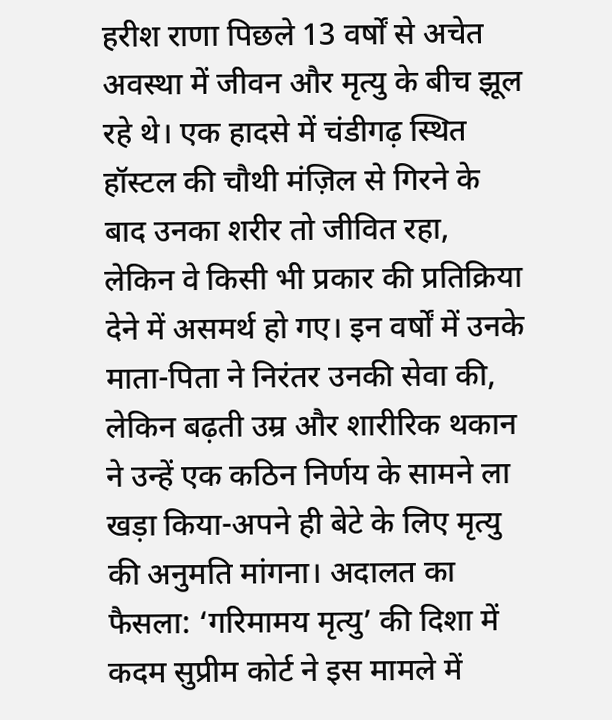हरीश राणा पिछले 13 वर्षों से अचेत अवस्था में जीवन और मृत्यु के बीच झूल रहे थे। एक हादसे में चंडीगढ़ स्थित हॉस्टल की चौथी मंज़िल से गिरने के बाद उनका शरीर तो जीवित रहा, लेकिन वे किसी भी प्रकार की प्रतिक्रिया देने में असमर्थ हो गए। इन वर्षों में उनके माता-पिता ने निरंतर उनकी सेवा की, लेकिन बढ़ती उम्र और शारीरिक थकान ने उन्हें एक कठिन निर्णय के सामने ला खड़ा किया-अपने ही बेटे के लिए मृत्यु की अनुमति मांगना। अदालत का फैसला: ‘गरिमामय मृत्यु’ की दिशा में कदम सुप्रीम कोर्ट ने इस मामले में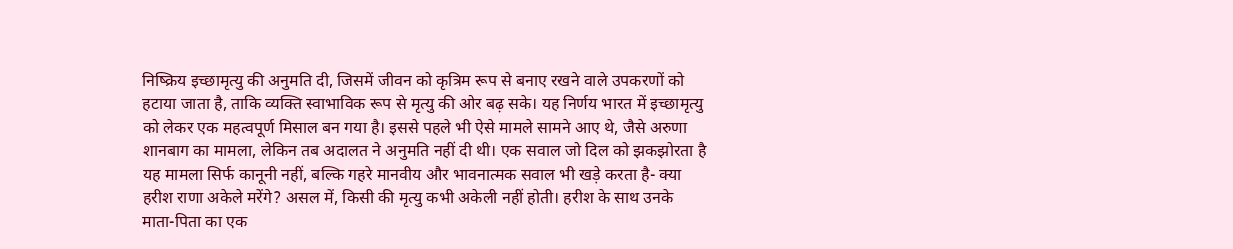निष्क्रिय इच्छामृत्यु की अनुमति दी, जिसमें जीवन को कृत्रिम रूप से बनाए रखने वाले उपकरणों को हटाया जाता है, ताकि व्यक्ति स्वाभाविक रूप से मृत्यु की ओर बढ़ सके। यह निर्णय भारत में इच्छामृत्यु को लेकर एक महत्वपूर्ण मिसाल बन गया है। इससे पहले भी ऐसे मामले सामने आए थे, जैसे अरुणा शानबाग का मामला, लेकिन तब अदालत ने अनुमति नहीं दी थी। एक सवाल जो दिल को झकझोरता है यह मामला सिर्फ कानूनी नहीं, बल्कि गहरे मानवीय और भावनात्मक सवाल भी खड़े करता है- क्या हरीश राणा अकेले मरेंगे? असल में, किसी की मृत्यु कभी अकेली नहीं होती। हरीश के साथ उनके माता-पिता का एक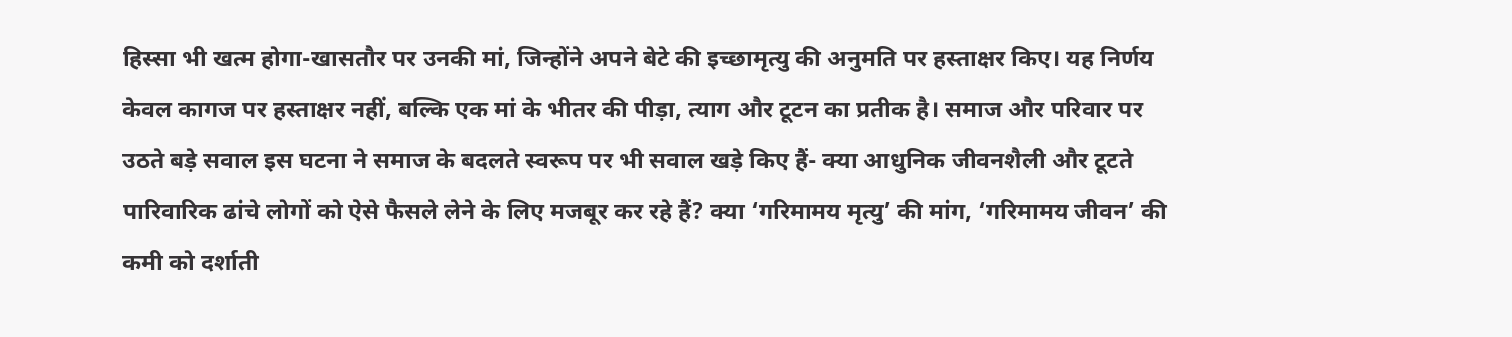हिस्सा भी खत्म होगा-खासतौर पर उनकी मां, जिन्होंने अपने बेटे की इच्छामृत्यु की अनुमति पर हस्ताक्षर किए। यह निर्णय केवल कागज पर हस्ताक्षर नहीं, बल्कि एक मां के भीतर की पीड़ा, त्याग और टूटन का प्रतीक है। समाज और परिवार पर उठते बड़े सवाल इस घटना ने समाज के बदलते स्वरूप पर भी सवाल खड़े किए हैं- क्या आधुनिक जीवनशैली और टूटते पारिवारिक ढांचे लोगों को ऐसे फैसले लेने के लिए मजबूर कर रहे हैं? क्या ‘गरिमामय मृत्यु’ की मांग, ‘गरिमामय जीवन’ की कमी को दर्शाती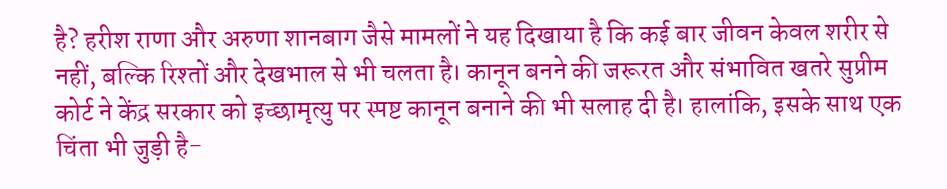है? हरीश राणा और अरुणा शानबाग जैसे मामलों ने यह दिखाया है कि कई बार जीवन केवल शरीर से नहीं, बल्कि रिश्तों और देखभाल से भी चलता है। कानून बनने की जरूरत और संभावित खतरे सुप्रीम कोर्ट ने केंद्र सरकार को इच्छामृत्यु पर स्पष्ट कानून बनाने की भी सलाह दी है। हालांकि, इसके साथ एक चिंता भी जुड़ी है-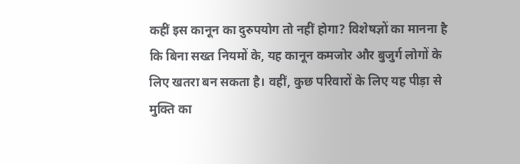कहीं इस कानून का दुरुपयोग तो नहीं होगा? विशेषज्ञों का मानना है कि बिना सख्त नियमों के, यह कानून कमजोर और बुजुर्ग लोगों के लिए खतरा बन सकता है। वहीं, कुछ परिवारों के लिए यह पीड़ा से मुक्ति का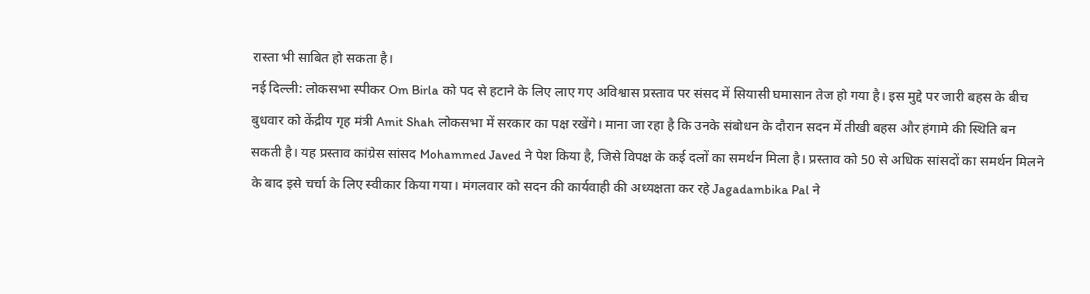रास्ता भी साबित हो सकता है।
नई दिल्ली: लोकसभा स्पीकर Om Birla को पद से हटाने के लिए लाए गए अविश्वास प्रस्ताव पर संसद में सियासी घमासान तेज हो गया है। इस मुद्दे पर जारी बहस के बीच बुधवार को केंद्रीय गृह मंत्री Amit Shah लोकसभा में सरकार का पक्ष रखेंगे। माना जा रहा है कि उनके संबोधन के दौरान सदन में तीखी बहस और हंगामे की स्थिति बन सकती है। यह प्रस्ताव कांग्रेस सांसद Mohammed Javed ने पेश किया है, जिसे विपक्ष के कई दलों का समर्थन मिला है। प्रस्ताव को 50 से अधिक सांसदों का समर्थन मिलने के बाद इसे चर्चा के लिए स्वीकार किया गया। मंगलवार को सदन की कार्यवाही की अध्यक्षता कर रहे Jagadambika Pal ने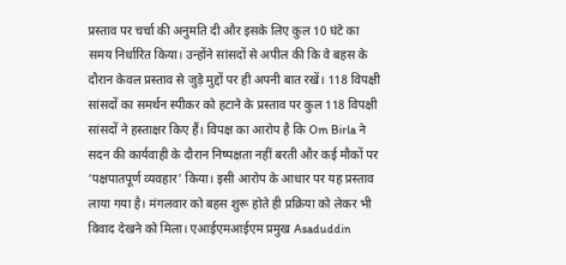प्रस्ताव पर चर्चा की अनुमति दी और इसके लिए कुल 10 घंटे का समय निर्धारित किया। उन्होंने सांसदों से अपील की कि वे बहस के दौरान केवल प्रस्ताव से जुड़े मुद्दों पर ही अपनी बात रखें। 118 विपक्षी सांसदों का समर्थन स्पीकर को हटाने के प्रस्ताव पर कुल 118 विपक्षी सांसदों ने हस्ताक्षर किए हैं। विपक्ष का आरोप है कि Om Birla ने सदन की कार्यवाही के दौरान निष्पक्षता नहीं बरती और कई मौकों पर ‘पक्षपातपूर्ण व्यवहार’ किया। इसी आरोप के आधार पर यह प्रस्ताव लाया गया है। मंगलवार को बहस शुरू होते ही प्रक्रिया को लेकर भी विवाद देखने को मिला। एआईएमआईएम प्रमुख Asaduddin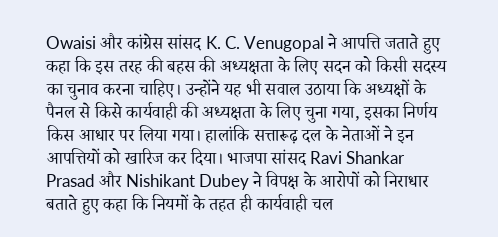Owaisi और कांग्रेस सांसद K. C. Venugopal ने आपत्ति जताते हुए कहा कि इस तरह की बहस की अध्यक्षता के लिए सदन को किसी सदस्य का चुनाव करना चाहिए। उन्होंने यह भी सवाल उठाया कि अध्यक्षों के पैनल से किसे कार्यवाही की अध्यक्षता के लिए चुना गया, इसका निर्णय किस आधार पर लिया गया। हालांकि सत्तारूढ़ दल के नेताओं ने इन आपत्तियों को खारिज कर दिया। भाजपा सांसद Ravi Shankar Prasad और Nishikant Dubey ने विपक्ष के आरोपों को निराधार बताते हुए कहा कि नियमों के तहत ही कार्यवाही चल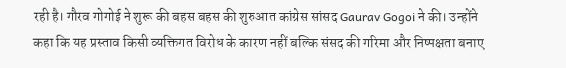रही है। गौरव गोगोई ने शुरू की बहस बहस की शुरुआत कांग्रेस सांसद Gaurav Gogoi ने की। उन्होंने कहा कि यह प्रस्ताव किसी व्यक्तिगत विरोध के कारण नहीं बल्कि संसद की गरिमा और निष्पक्षता बनाए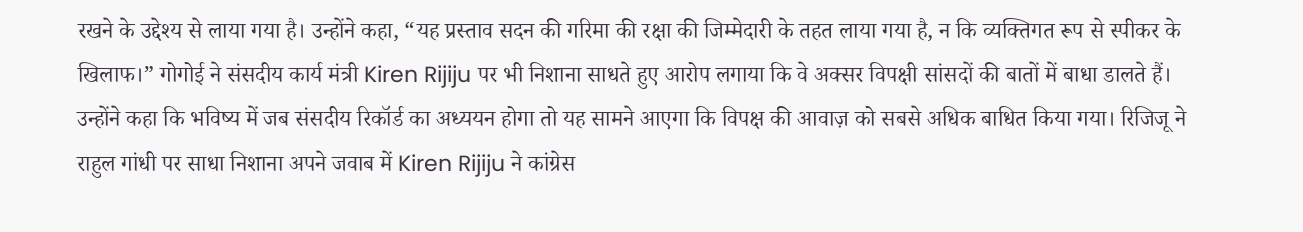रखने के उद्देश्य से लाया गया है। उन्होंने कहा, “यह प्रस्ताव सदन की गरिमा की रक्षा की जिम्मेदारी के तहत लाया गया है, न कि व्यक्तिगत रूप से स्पीकर के खिलाफ।” गोगोई ने संसदीय कार्य मंत्री Kiren Rijiju पर भी निशाना साधते हुए आरोप लगाया कि वे अक्सर विपक्षी सांसदों की बातों में बाधा डालते हैं। उन्होंने कहा कि भविष्य में जब संसदीय रिकॉर्ड का अध्ययन होगा तो यह सामने आएगा कि विपक्ष की आवाज़ को सबसे अधिक बाधित किया गया। रिजिजू ने राहुल गांधी पर साधा निशाना अपने जवाब में Kiren Rijiju ने कांग्रेस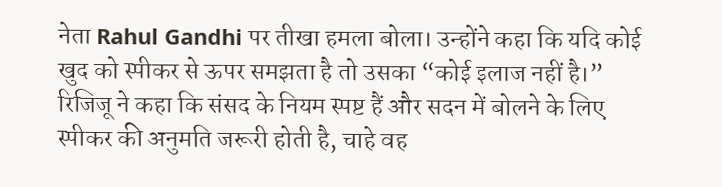नेता Rahul Gandhi पर तीखा हमला बोला। उन्होंने कहा कि यदि कोई खुद को स्पीकर से ऊपर समझता है तो उसका “कोई इलाज नहीं है।” रिजिजू ने कहा कि संसद के नियम स्पष्ट हैं और सदन में बोलने के लिए स्पीकर की अनुमति जरूरी होती है, चाहे वह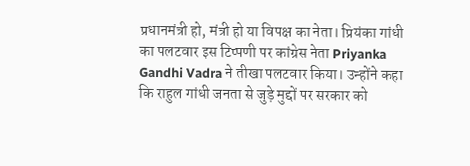प्रधानमंत्री हो, मंत्री हो या विपक्ष का नेता। प्रियंका गांधी का पलटवार इस टिप्पणी पर कांग्रेस नेता Priyanka Gandhi Vadra ने तीखा पलटवार किया। उन्होंने कहा कि राहुल गांधी जनता से जुड़े मुद्दों पर सरकार को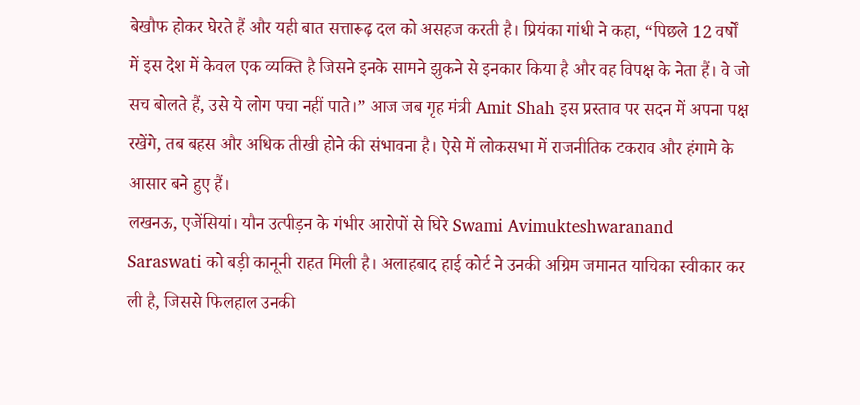बेखौफ होकर घेरते हैं और यही बात सत्तारूढ़ दल को असहज करती है। प्रियंका गांधी ने कहा, “पिछले 12 वर्षों में इस देश में केवल एक व्यक्ति है जिसने इनके सामने झुकने से इनकार किया है और वह विपक्ष के नेता हैं। वे जो सच बोलते हैं, उसे ये लोग पचा नहीं पाते।” आज जब गृह मंत्री Amit Shah इस प्रस्ताव पर सदन में अपना पक्ष रखेंगे, तब बहस और अधिक तीखी होने की संभावना है। ऐसे में लोकसभा में राजनीतिक टकराव और हंगामे के आसार बने हुए हैं।
लखनऊ, एजेंसियां। यौन उत्पीड़न के गंभीर आरोपों से घिरे Swami Avimukteshwaranand Saraswati को बड़ी कानूनी राहत मिली है। अलाहबाद हाई कोर्ट ने उनकी अग्रिम जमानत याचिका स्वीकार कर ली है, जिससे फिलहाल उनकी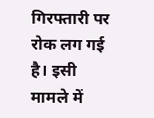गिरफ्तारी पर रोक लग गई है। इसी मामले में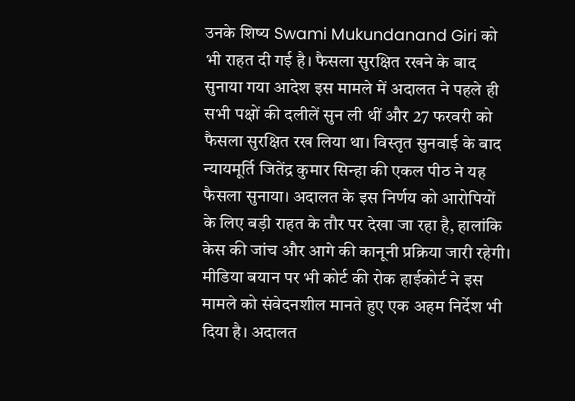उनके शिष्य Swami Mukundanand Giri को भी राहत दी गई है। फैसला सुरक्षित रखने के बाद सुनाया गया आदेश इस मामले में अदालत ने पहले ही सभी पक्षों की दलीलें सुन ली थीं और 27 फरवरी को फैसला सुरक्षित रख लिया था। विस्तृत सुनवाई के बाद न्यायमूर्ति जितेंद्र कुमार सिन्हा की एकल पीठ ने यह फैसला सुनाया। अदालत के इस निर्णय को आरोपियों के लिए बड़ी राहत के तौर पर देखा जा रहा है, हालांकि केस की जांच और आगे की कानूनी प्रक्रिया जारी रहेगी। मीडिया बयान पर भी कोर्ट की रोक हाईकोर्ट ने इस मामले को संवेदनशील मानते हुए एक अहम निर्देश भी दिया है। अदालत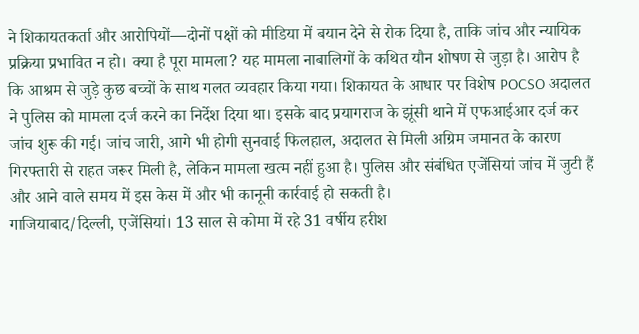ने शिकायतकर्ता और आरोपियों—दोनों पक्षों को मीडिया में बयान देने से रोक दिया है, ताकि जांच और न्यायिक प्रक्रिया प्रभावित न हो। क्या है पूरा मामला? यह मामला नाबालिगों के कथित यौन शोषण से जुड़ा है। आरोप है कि आश्रम से जुड़े कुछ बच्चों के साथ गलत व्यवहार किया गया। शिकायत के आधार पर विशेष POCSO अदालत ने पुलिस को मामला दर्ज करने का निर्देश दिया था। इसके बाद प्रयागराज के झूंसी थाने में एफआईआर दर्ज कर जांच शुरू की गई। जांच जारी, आगे भी होगी सुनवाई फिलहाल, अदालत से मिली अग्रिम जमानत के कारण गिरफ्तारी से राहत जरूर मिली है, लेकिन मामला खत्म नहीं हुआ है। पुलिस और संबंधित एजेंसियां जांच में जुटी हैं और आने वाले समय में इस केस में और भी कानूनी कार्रवाई हो सकती है।
गाजियाबाद/दिल्ली, एजेंसियां। 13 साल से कोमा में रहे 31 वर्षीय हरीश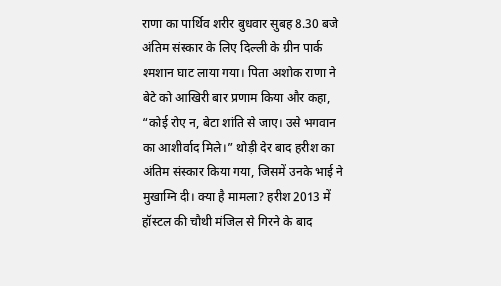राणा का पार्थिव शरीर बुधवार सुबह 8.30 बजे अंतिम संस्कार के लिए दिल्ली के ग्रीन पार्क श्मशान घाट लाया गया। पिता अशोक राणा ने बेटे को आखिरी बार प्रणाम किया और कहा, “कोई रोए न, बेटा शांति से जाए। उसे भगवान का आशीर्वाद मिले।” थोड़ी देर बाद हरीश का अंतिम संस्कार किया गया, जिसमें उनके भाई ने मुखाग्नि दी। क्या है मामला? हरीश 2013 में हॉस्टल की चौथी मंजिल से गिरने के बाद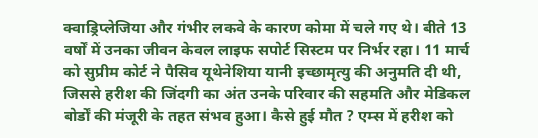क्वाड्रिप्लेजिया और गंभीर लकवे के कारण कोमा में चले गए थे। बीते 13 वर्षों में उनका जीवन केवल लाइफ सपोर्ट सिस्टम पर निर्भर रहा। 11 मार्च को सुप्रीम कोर्ट ने पैसिव यूथेनेशिया यानी इच्छामृत्यु की अनुमति दी थी, जिससे हरीश की जिंदगी का अंत उनके परिवार की सहमति और मेडिकल बोर्डों की मंजूरी के तहत संभव हुआ। कैसे हुई मौत ? एम्स में हरीश को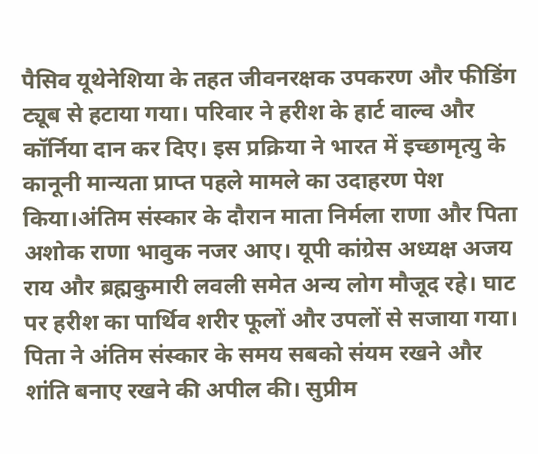पैसिव यूथेनेशिया के तहत जीवनरक्षक उपकरण और फीडिंग ट्यूब से हटाया गया। परिवार ने हरीश के हार्ट वाल्व और कॉर्निया दान कर दिए। इस प्रक्रिया ने भारत में इच्छामृत्यु के कानूनी मान्यता प्राप्त पहले मामले का उदाहरण पेश किया।अंतिम संस्कार के दौरान माता निर्मला राणा और पिता अशोक राणा भावुक नजर आए। यूपी कांग्रेस अध्यक्ष अजय राय और ब्रह्मकुमारी लवली समेत अन्य लोग मौजूद रहे। घाट पर हरीश का पार्थिव शरीर फूलों और उपलों से सजाया गया। पिता ने अंतिम संस्कार के समय सबको संयम रखने और शांति बनाए रखने की अपील की। सुप्रीम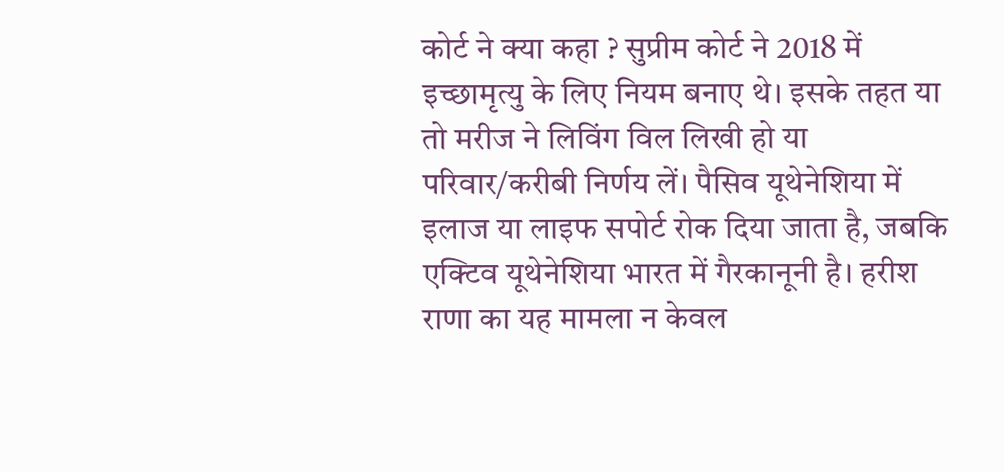कोर्ट ने क्या कहा ? सुप्रीम कोर्ट ने 2018 में इच्छामृत्यु के लिए नियम बनाए थे। इसके तहत या तो मरीज ने लिविंग विल लिखी हो या परिवार/करीबी निर्णय लें। पैसिव यूथेनेशिया में इलाज या लाइफ सपोर्ट रोक दिया जाता है, जबकि एक्टिव यूथेनेशिया भारत में गैरकानूनी है। हरीश राणा का यह मामला न केवल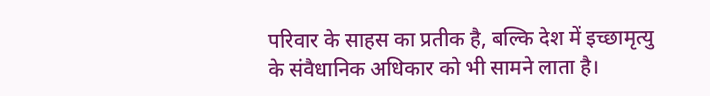परिवार के साहस का प्रतीक है, बल्कि देश में इच्छामृत्यु के संवैधानिक अधिकार को भी सामने लाता है।